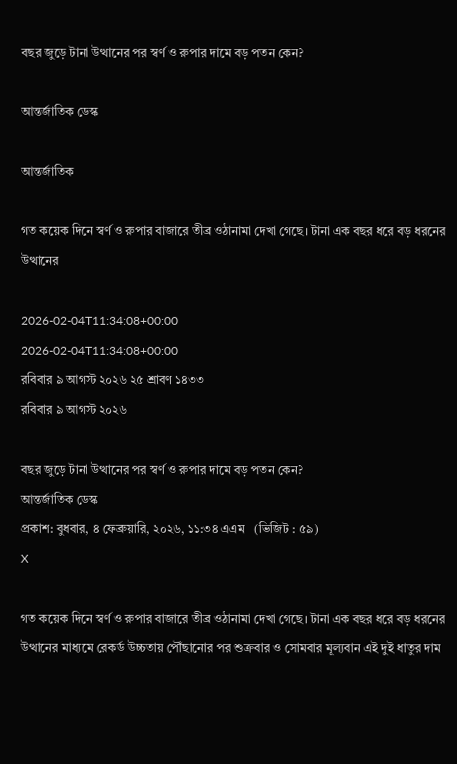বছর জুড়ে টানা উত্থানের পর স্বর্ণ ও রুপার দামে বড় পতন কেন?

আন্তর্জাতিক ডেস্ক

আন্তর্জাতিক

গত কয়েক দিনে স্বর্ণ ও রুপার বাজারে তীব্র ওঠানামা দেখা গেছে। টানা এক বছর ধরে বড় ধরনের উত্থানের

2026-02-04T11:34:08+00:00
2026-02-04T11:34:08+00:00
রবিবার ৯ আগস্ট ২০২৬ ২৫ শ্রাবণ ১৪৩৩
রবিবার ৯ আগস্ট ২০২৬

বছর জুড়ে টানা উত্থানের পর স্বর্ণ ও রুপার দামে বড় পতন কেন?
আন্তর্জাতিক ডেস্ক
প্রকাশ: বুধবার, ৪ ফেব্রুয়ারি, ২০২৬, ১১:৩৪ এএম   (ভিজিট : ৫৯)
X

গত কয়েক দিনে স্বর্ণ ও রুপার বাজারে তীব্র ওঠানামা দেখা গেছে। টানা এক বছর ধরে বড় ধরনের উত্থানের মাধ্যমে রেকর্ড উচ্চতায় পৌঁছানোর পর শুক্রবার ও সোমবার মূল্যবান এই দুই ধাতুর দাম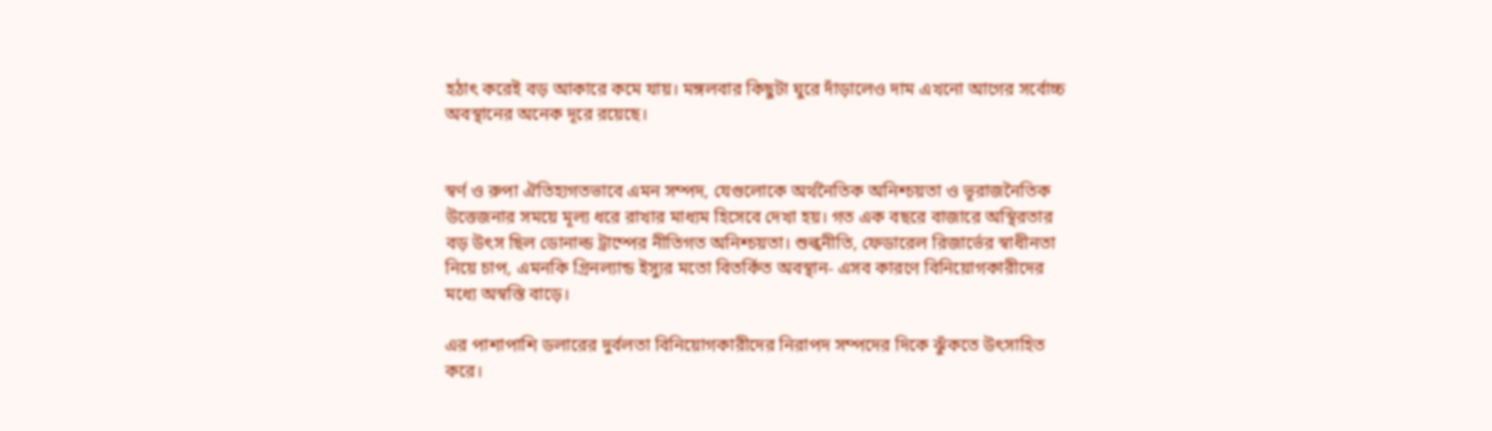হঠাৎ করেই বড় আকারে কমে যায়। মঙ্গলবার কিছুটা ঘুরে দাঁড়ালেও দাম এখনো আগের সর্বোচ্চ অবস্থানের অনেক দূরে রয়েছে।


স্বর্ণ ও রুপা ঐতিহ্যগতভাবে এমন সম্পদ, যেগুলোকে অর্থনৈতিক অনিশ্চয়তা ও ভূরাজনৈতিক উত্তেজনার সময়ে মূল্য ধরে রাখার মাধ্যম হিসেবে দেখা হয়। গত এক বছরে বাজারে অস্থিরতার বড় উৎস ছিল ডোনাল্ড ট্রাম্পের নীতিগত অনিশ্চয়তা। শুল্কনীতি, ফেডারেল রিজার্ভের স্বাধীনতা নিয়ে চাপ, এমনকি গ্রিনল্যান্ড ইস্যুর মতো বিতর্কিত অবস্থান- এসব কারণে বিনিয়োগকারীদের মধ্যে অস্বস্তি বাড়ে।

এর পাশাপাশি ডলারের দুর্বলতা বিনিয়োগকারীদের নিরাপদ সম্পদের দিকে ঝুঁকতে উৎসাহিত করে।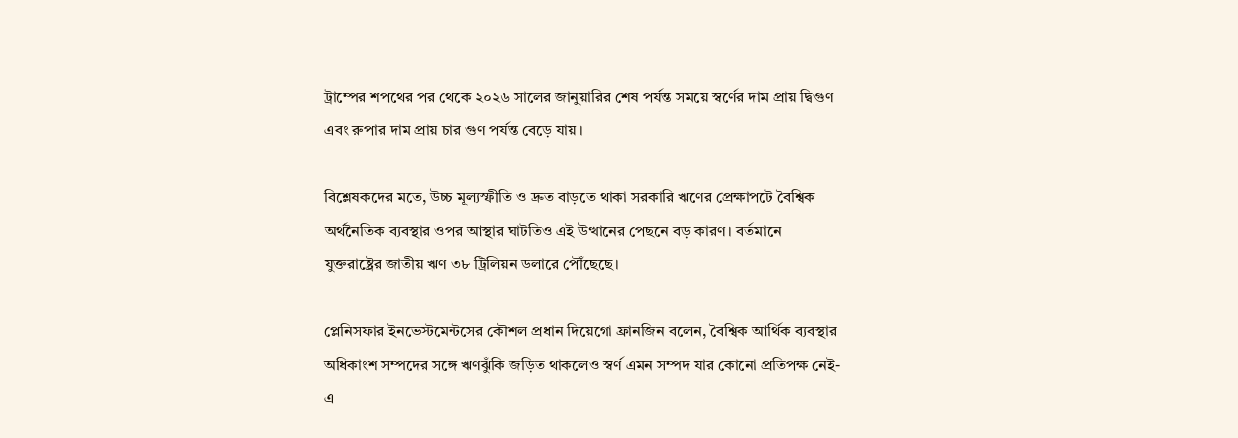ট্রাম্পের শপথের পর থেকে ২০২৬ সালের জানুয়ারির শেষ পর্যন্ত সময়ে স্বর্ণের দাম প্রায় দ্বিগুণ এবং রুপার দাম প্রায় চার গুণ পর্যন্ত বেড়ে যায়।

বিশ্লেষকদের মতে, উচ্চ মূল্যস্ফীতি ও দ্রুত বাড়তে থাকা সরকারি ঋণের প্রেক্ষাপটে বৈশ্বিক অর্থনৈতিক ব্যবস্থার ওপর আস্থার ঘাটতিও এই উত্থানের পেছনে বড় কারণ। বর্তমানে যুক্তরাষ্ট্রের জাতীয় ঋণ ৩৮ ট্রিলিয়ন ডলারে পৌঁছেছে।

প্লেনিসফার ইনভেস্টমেন্টসের কৌশল প্রধান দিয়েগো ফ্রানজিন বলেন, বৈশ্বিক আর্থিক ব্যবস্থার অধিকাংশ সম্পদের সঙ্গে ঋণঝুঁকি জড়িত থাকলেও স্বর্ণ এমন সম্পদ যার কোনো প্রতিপক্ষ নেই- এ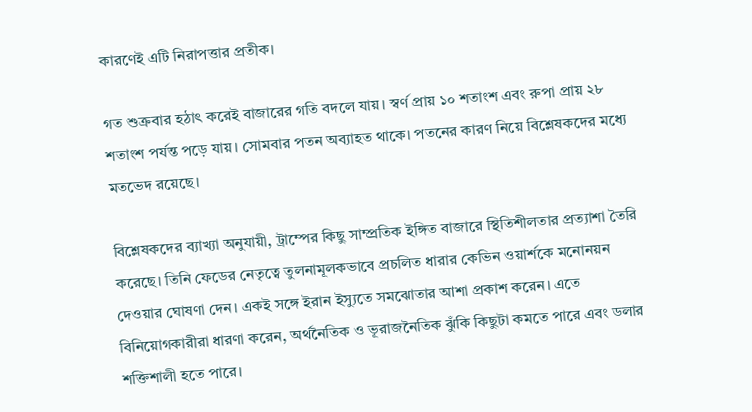কারণেই এটি নিরাপত্তার প্রতীক।

গত শুক্রবার হঠাৎ করেই বাজারের গতি বদলে যায়। স্বর্ণ প্রায় ১০ শতাংশ এবং রুপা প্রায় ২৮ শতাংশ পর্যন্ত পড়ে যায়। সোমবার পতন অব্যাহত থাকে। পতনের কারণ নিয়ে বিশ্লেষকদের মধ্যে মতভেদ রয়েছে।

বিশ্লেষকদের ব্যাখ্যা অনুযায়ী, ট্রাম্পের কিছু সাম্প্রতিক ইঙ্গিত বাজারে স্থিতিশীলতার প্রত্যাশা তৈরি করেছে। তিনি ফেডের নেতৃত্বে তুলনামূলকভাবে প্রচলিত ধারার কেভিন ওয়ার্শকে মনোনয়ন দেওয়ার ঘোষণা দেন। একই সঙ্গে ইরান ইস্যুতে সমঝোতার আশা প্রকাশ করেন। এতে বিনিয়োগকারীরা ধারণা করেন, অর্থনৈতিক ও ভূরাজনৈতিক ঝুঁকি কিছুটা কমতে পারে এবং ডলার শক্তিশালী হতে পারে।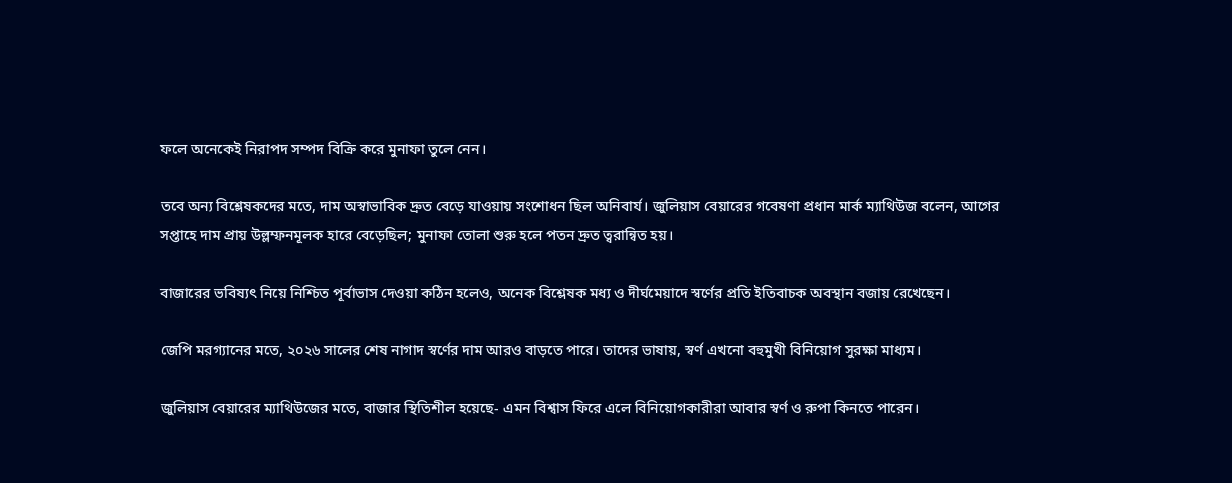ফলে অনেকেই নিরাপদ সম্পদ বিক্রি করে মুনাফা তুলে নেন।

তবে অন্য বিশ্লেষকদের মতে, দাম অস্বাভাবিক দ্রুত বেড়ে যাওয়ায় সংশোধন ছিল অনিবার্য। জুলিয়াস বেয়ারের গবেষণা প্রধান মার্ক ম্যাথিউজ বলেন, আগের সপ্তাহে দাম প্রায় উল্লম্ফনমূলক হারে বেড়েছিল; মুনাফা তোলা শুরু হলে পতন দ্রুত ত্বরান্বিত হয়।

বাজারের ভবিষ্যৎ নিয়ে নিশ্চিত পূর্বাভাস দেওয়া কঠিন হলেও, অনেক বিশ্লেষক মধ্য ও দীর্ঘমেয়াদে স্বর্ণের প্রতি ইতিবাচক অবস্থান বজায় রেখেছেন।

জেপি মরগ্যানের মতে, ২০২৬ সালের শেষ নাগাদ স্বর্ণের দাম আরও বাড়তে পারে। তাদের ভাষায়, স্বর্ণ এখনো বহুমুখী বিনিয়োগ সুরক্ষা মাধ্যম।

জুলিয়াস বেয়ারের ম্যাথিউজের মতে, বাজার স্থিতিশীল হয়েছে- এমন বিশ্বাস ফিরে এলে বিনিয়োগকারীরা আবার স্বর্ণ ও রুপা কিনতে পারেন।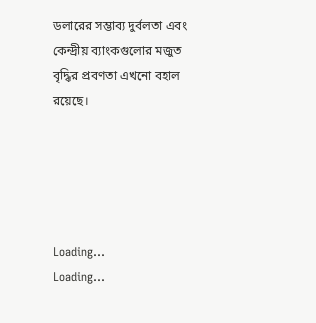ডলারের সম্ভাব্য দুর্বলতা এবং কেন্দ্রীয় ব্যাংকগুলোর মজুত বৃদ্ধির প্রবণতা এখনো বহাল রয়েছে।





Loading...
Loading...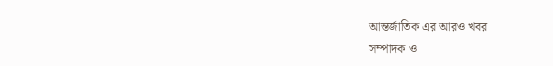আন্তর্জাতিক এর আরও খবর
সম্পাদক ও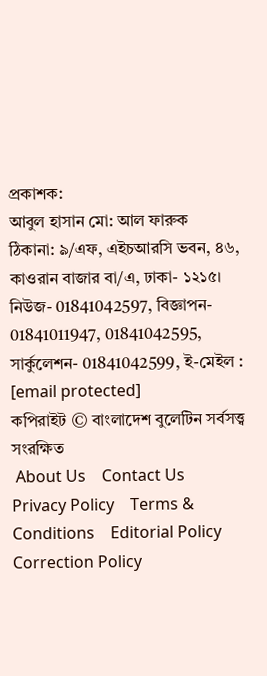প্রকাশক:
আবুল হাসান মো: আল ফারুক
ঠিকানা: ৯/এফ, এইচআরসি ভবন, ৪৬, কাওরান বাজার বা/এ, ঢাকা- ১২১৫।
নিউজ- 01841042597, বিজ্ঞাপন- 01841011947, 01841042595, সার্কুলেশন- 01841042599, ই-মেইল : [email protected]
কপিরাইট © বাংলাদেশ বুলেটিন সর্বসত্ত্ব সংরক্ষিত
 About Us    Contact Us    Privacy Policy    Terms & Conditions    Editorial Policy    Correction Policy